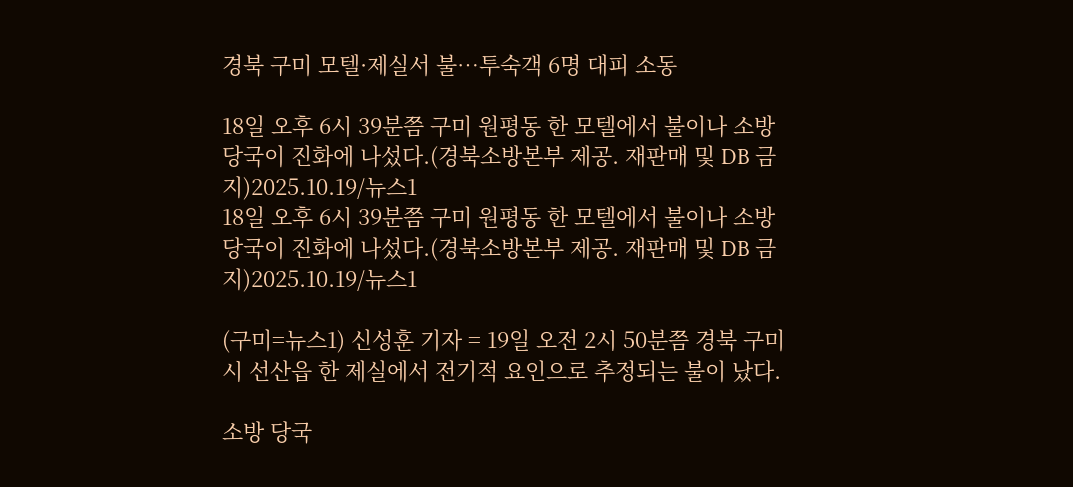경북 구미 모텔·제실서 불…투숙객 6명 대피 소동

18일 오후 6시 39분쯤 구미 원평동 한 모텔에서 불이나 소방 당국이 진화에 나섰다.(경북소방본부 제공. 재판매 및 DB 금지)2025.10.19/뉴스1
18일 오후 6시 39분쯤 구미 원평동 한 모텔에서 불이나 소방 당국이 진화에 나섰다.(경북소방본부 제공. 재판매 및 DB 금지)2025.10.19/뉴스1

(구미=뉴스1) 신성훈 기자 = 19일 오전 2시 50분쯤 경북 구미시 선산읍 한 제실에서 전기적 요인으로 추정되는 불이 났다.

소방 당국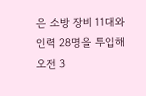은 소방 장비 11대와 인력 28명을 투입해 오전 3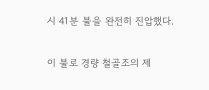시 41분 불을 완전히 진압했다.

이 불로 경량 철골조의 제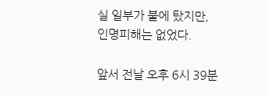실 일부가 불에 탔지만, 인명피해는 없었다.

앞서 전날 오후 6시 39분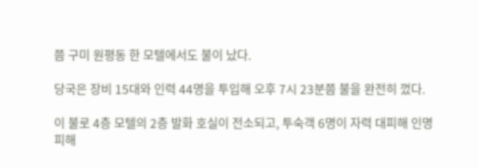쯤 구미 원평동 한 모텔에서도 불이 났다.

당국은 장비 15대와 인력 44명을 투입해 오후 7시 23분쯤 불을 완전히 껐다.

이 불로 4층 모텔의 2층 발화 호실이 전소되고, 투숙객 6명이 자력 대피해 인명피해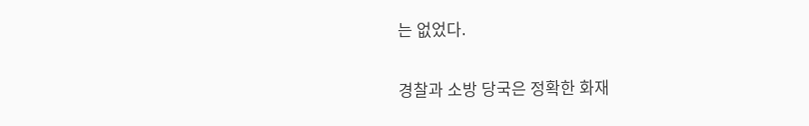는 없었다.

경찰과 소방 당국은 정확한 화재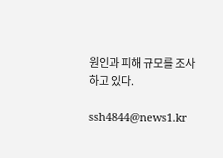원인과 피해 규모를 조사하고 있다.

ssh4844@news1.kr